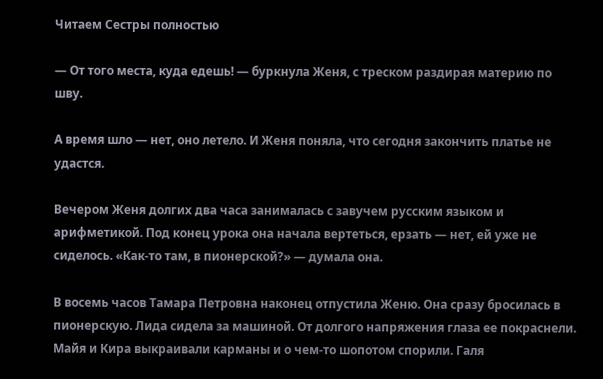Читаем Сестры полностью

— От того места, куда едешь! — буркнула Женя, с треском раздирая материю по шву.

А время шло — нет, оно летело. И Женя поняла, что сегодня закончить платье не удастся.

Вечером Женя долгих два часа занималась с завучем русским языком и арифметикой. Под конец урока она начала вертеться, ерзать — нет, ей уже не сиделось. «Как-то там, в пионерской?» — думала она.

В восемь часов Тамара Петровна наконец отпустила Женю. Она сразу бросилась в пионерскую. Лида сидела за машиной. От долгого напряжения глаза ее покраснели. Майя и Кира выкраивали карманы и о чем-то шопотом спорили. Галя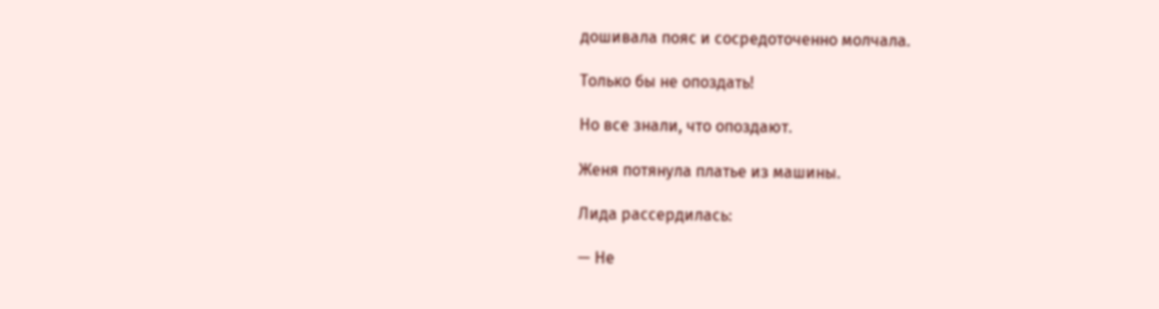дошивала пояс и сосредоточенно молчала.

Только бы не опоздать!

Но все знали, что опоздают.

Женя потянула платье из машины.

Лида рассердилась:

— Не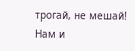трогай, не мешай! Нам и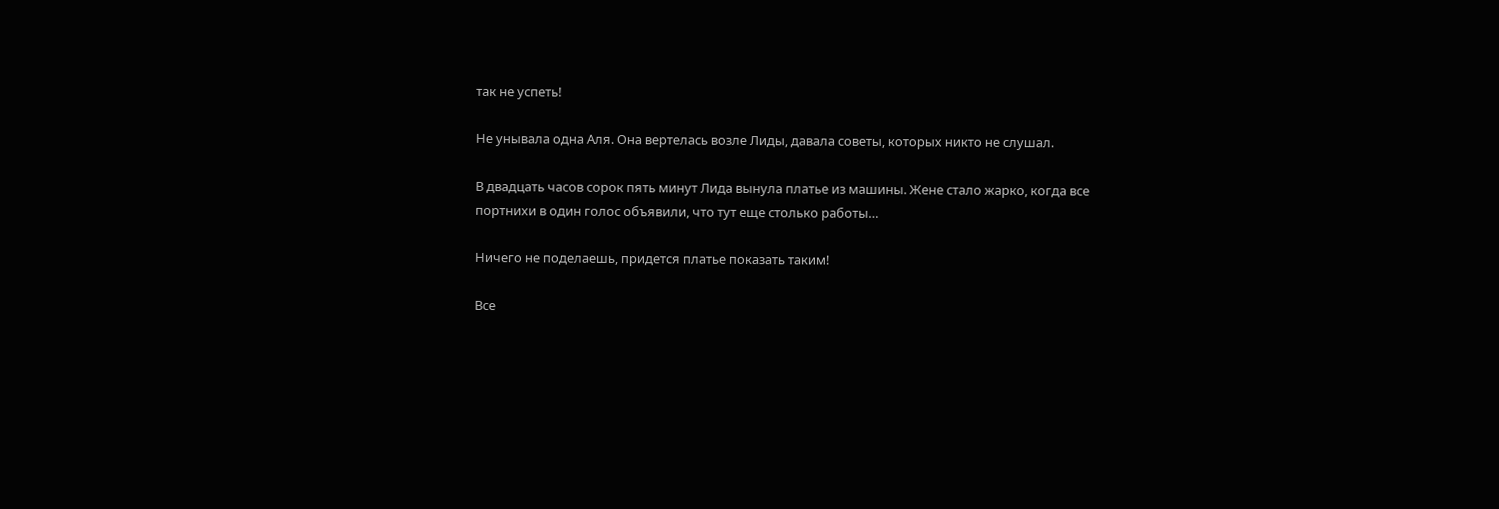так не успеть!

Не унывала одна Аля. Она вертелась возле Лиды, давала советы, которых никто не слушал.

В двадцать часов сорок пять минут Лида вынула платье из машины. Жене стало жарко, когда все портнихи в один голос объявили, что тут еще столько работы…

Ничего не поделаешь, придется платье показать таким!

Все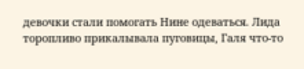девочки стали помогать Нине одеваться. Лида торопливо прикалывала пуговицы, Галя что-то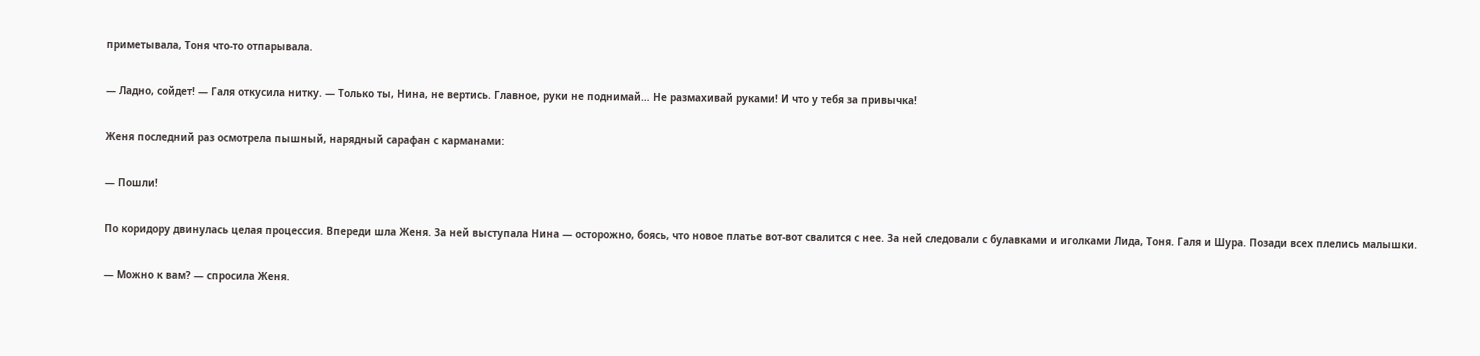приметывала, Тоня что-то отпарывала.

— Ладно, сойдет! — Галя откусила нитку. — Только ты, Нина, не вертись. Главное, руки не поднимай… Не размахивай руками! И что у тебя за привычка!

Женя последний раз осмотрела пышный, нарядный сарафан с карманами:

— Пошли!

По коридору двинулась целая процессия. Впереди шла Женя. За ней выступала Нина — осторожно, боясь, что новое платье вот-вот свалится с нее. За ней следовали с булавками и иголками Лида, Тоня. Галя и Шура. Позади всех плелись малышки.

— Можно к вам? — спросила Женя.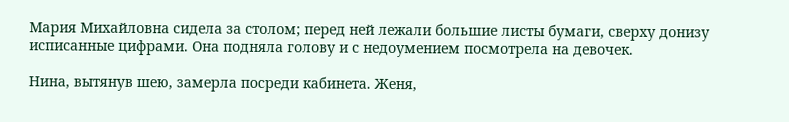Мария Михайловна сидела за столом; перед ней лежали большие листы бумаги, сверху донизу исписанные цифрами. Она подняла голову и с недоумением посмотрела на девочек.

Нина, вытянув шею, замерла посреди кабинета. Женя,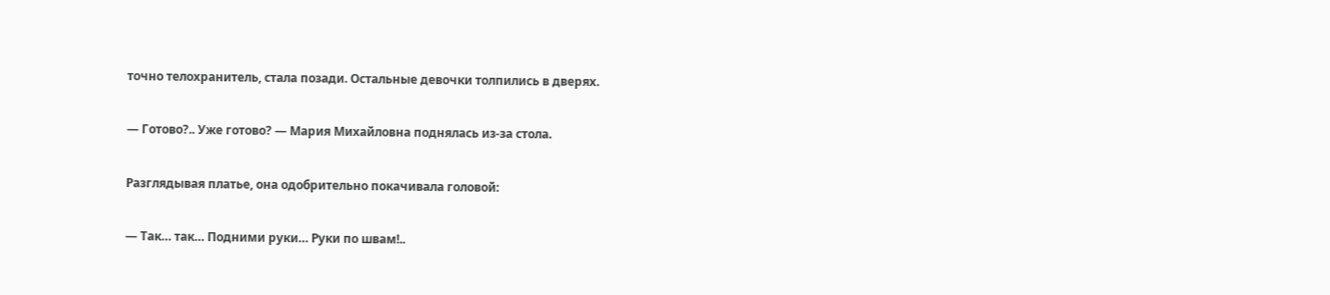точно телохранитель, стала позади. Остальные девочки толпились в дверях.

— Готово?.. Уже готово? — Мария Михайловна поднялась из-за стола.

Разглядывая платье, она одобрительно покачивала головой:

— Так… так… Подними руки… Руки по швам!..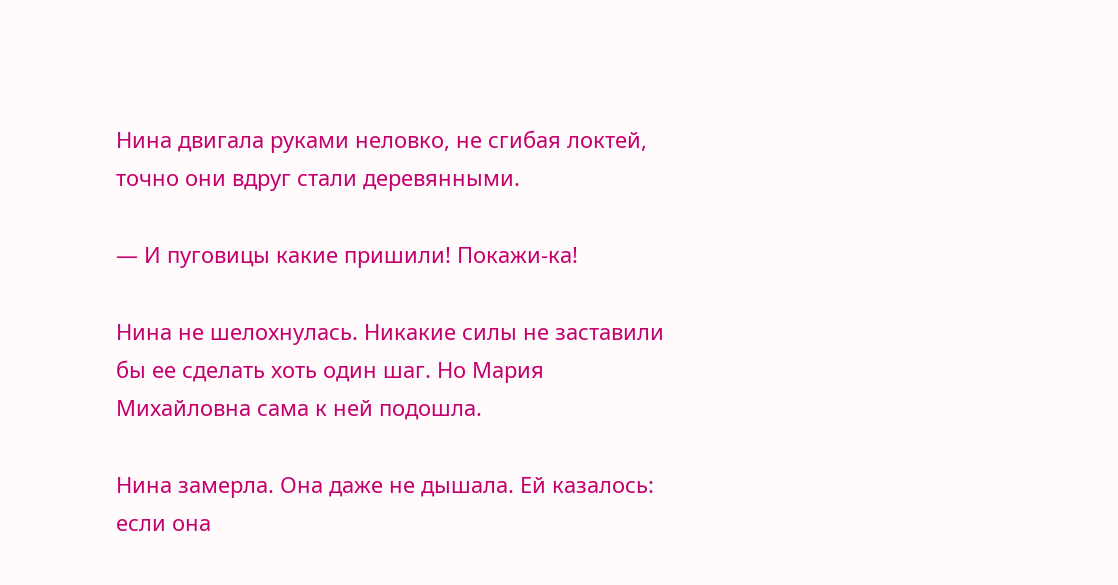Нина двигала руками неловко, не сгибая локтей, точно они вдруг стали деревянными.

— И пуговицы какие пришили! Покажи-ка!

Нина не шелохнулась. Никакие силы не заставили бы ее сделать хоть один шаг. Но Мария Михайловна сама к ней подошла.

Нина замерла. Она даже не дышала. Ей казалось: если она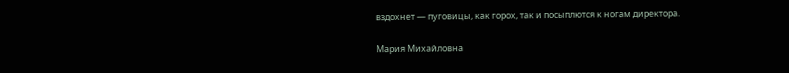вздохнет — пуговицы, как горох, так и посыплются к ногам директора.

Мария Михайловна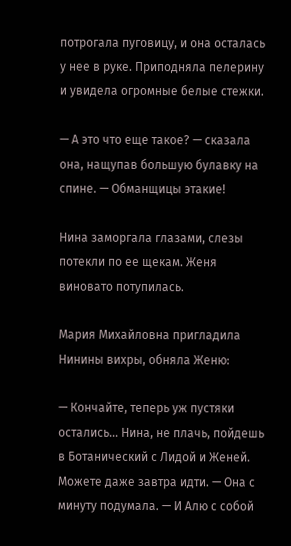потрогала пуговицу, и она осталась у нее в руке. Приподняла пелерину и увидела огромные белые стежки.

— А это что еще такое? — сказала она, нащупав большую булавку на спине. — Обманщицы этакие!

Нина заморгала глазами, слезы потекли по ее щекам. Женя виновато потупилась.

Мария Михайловна пригладила Нинины вихры, обняла Женю:

— Кончайте, теперь уж пустяки остались… Нина, не плачь, пойдешь в Ботанический с Лидой и Женей. Можете даже завтра идти. — Она с минуту подумала. — И Алю с собой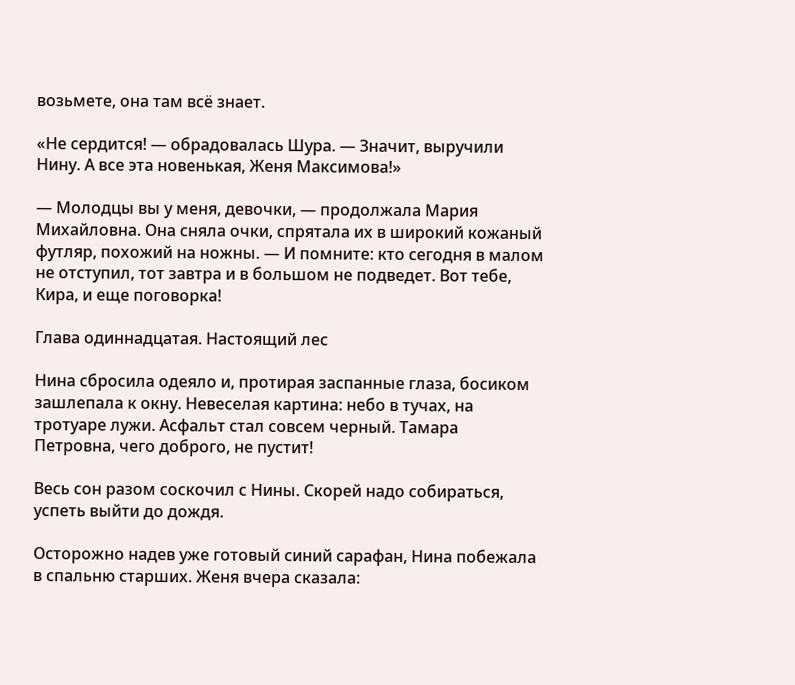возьмете, она там всё знает.

«Не сердится! — обрадовалась Шура. — Значит, выручили Нину. А все эта новенькая, Женя Максимова!»

— Молодцы вы у меня, девочки, — продолжала Мария Михайловна. Она сняла очки, спрятала их в широкий кожаный футляр, похожий на ножны. — И помните: кто сегодня в малом не отступил, тот завтра и в большом не подведет. Вот тебе, Кира, и еще поговорка!

Глава одиннадцатая. Настоящий лес

Нина сбросила одеяло и, протирая заспанные глаза, босиком зашлепала к окну. Невеселая картина: небо в тучах, на тротуаре лужи. Асфальт стал совсем черный. Тамара Петровна, чего доброго, не пустит!

Весь сон разом соскочил с Нины. Скорей надо собираться, успеть выйти до дождя.

Осторожно надев уже готовый синий сарафан, Нина побежала в спальню старших. Женя вчера сказала: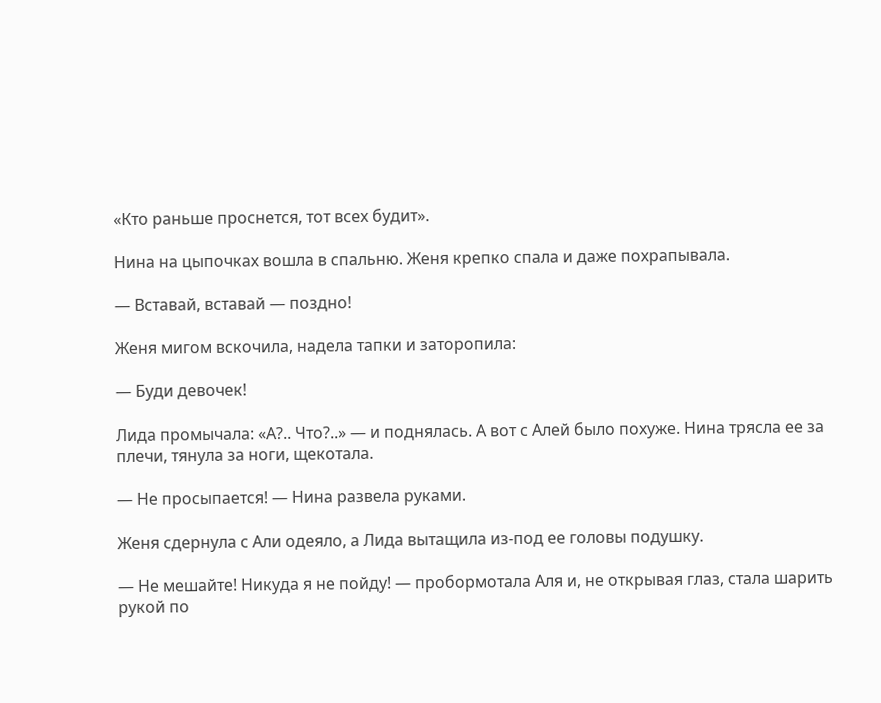«Кто раньше проснется, тот всех будит».

Нина на цыпочках вошла в спальню. Женя крепко спала и даже похрапывала.

— Вставай, вставай — поздно!

Женя мигом вскочила, надела тапки и заторопила:

— Буди девочек!

Лида промычала: «А?.. Что?..» — и поднялась. А вот с Алей было похуже. Нина трясла ее за плечи, тянула за ноги, щекотала.

— Не просыпается! — Нина развела руками.

Женя сдернула с Али одеяло, а Лида вытащила из-под ее головы подушку.

— Не мешайте! Никуда я не пойду! — пробормотала Аля и, не открывая глаз, стала шарить рукой по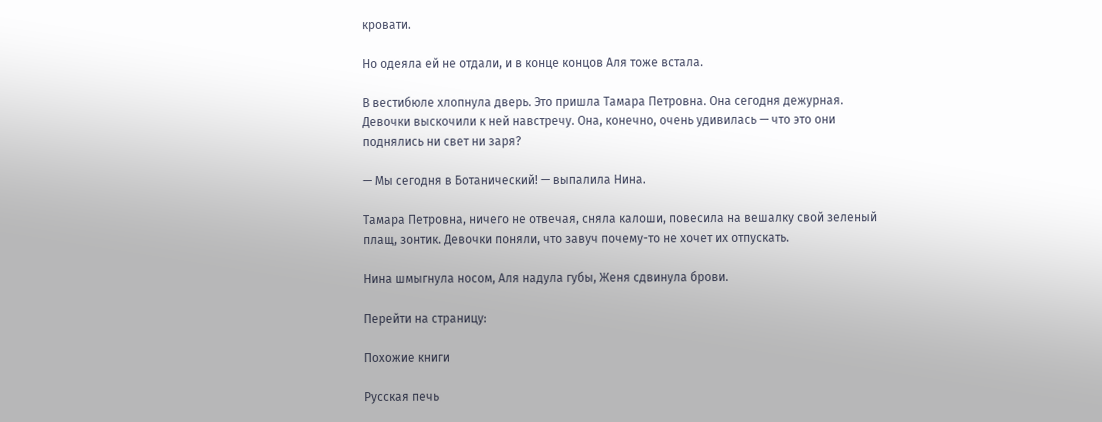кровати.

Но одеяла ей не отдали, и в конце концов Аля тоже встала.

В вестибюле хлопнула дверь. Это пришла Тамара Петровна. Она сегодня дежурная. Девочки выскочили к ней навстречу. Она, конечно, очень удивилась — что это они поднялись ни свет ни заря?

— Мы сегодня в Ботанический! — выпалила Нина.

Тамара Петровна, ничего не отвечая, сняла калоши, повесила на вешалку свой зеленый плащ, зонтик. Девочки поняли, что завуч почему-то не хочет их отпускать.

Нина шмыгнула носом, Аля надула губы, Женя сдвинула брови.

Перейти на страницу:

Похожие книги

Русская печь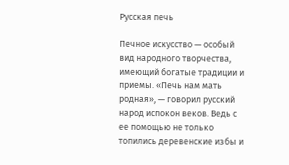Русская печь

Печное искусство — особый вид народного творчества, имеющий богатые традиции и приемы. «Печь нам мать родная», — говорил русский народ испокон веков. Ведь с ее помощью не только топились деревенские избы и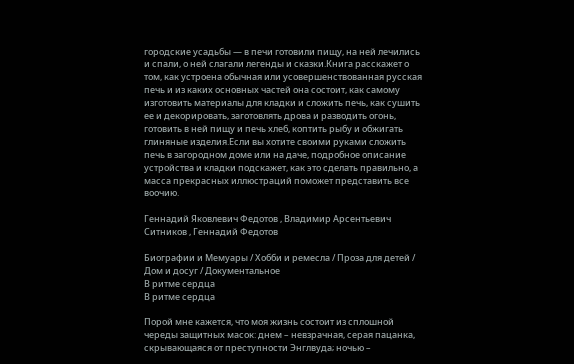городские усадьбы — в печи готовили пищу, на ней лечились и спали, о ней слагали легенды и сказки.Книга расскажет о том, как устроена обычная или усовершенствованная русская печь и из каких основных частей она состоит, как самому изготовить материалы для кладки и сложить печь, как сушить ее и декорировать, заготовлять дрова и разводить огонь, готовить в ней пищу и печь хлеб, коптить рыбу и обжигать глиняные изделия.Если вы хотите своими руками сложить печь в загородном доме или на даче, подробное описание устройства и кладки подскажет, как это сделать правильно, а масса прекрасных иллюстраций поможет представить все воочию.

Геннадий Яковлевич Федотов , Владимир Арсентьевич Ситников , Геннадий Федотов

Биографии и Мемуары / Хобби и ремесла / Проза для детей / Дом и досуг / Документальное
В ритме сердца
В ритме сердца

Порой мне кажется, что моя жизнь состоит из сплошной череды защитных масок: днем – невзрачная, серая пацанка, скрывающаяся от преступности Энглвуда; ночью –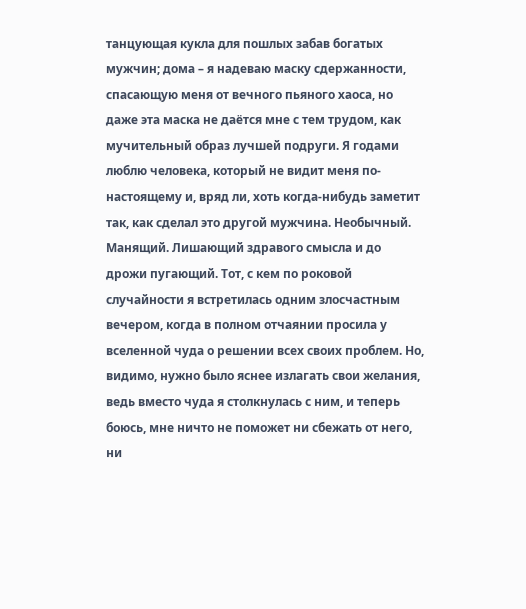танцующая кукла для пошлых забав богатых мужчин; дома – я надеваю маску сдержанности, спасающую меня от вечного пьяного хаоса, но даже эта маска не даётся мне с тем трудом, как мучительный образ лучшей подруги. Я годами люблю человека, который не видит меня по-настоящему и, вряд ли, хоть когда-нибудь заметит так, как сделал это другой мужчина. Необычный. Манящий. Лишающий здравого смысла и до дрожи пугающий. Тот, с кем по роковой случайности я встретилась одним злосчастным вечером, когда в полном отчаянии просила у вселенной чуда о решении всех своих проблем. Но, видимо, нужно было яснее излагать свои желания, ведь вместо чуда я столкнулась с ним, и теперь боюсь, мне ничто не поможет ни сбежать от него, ни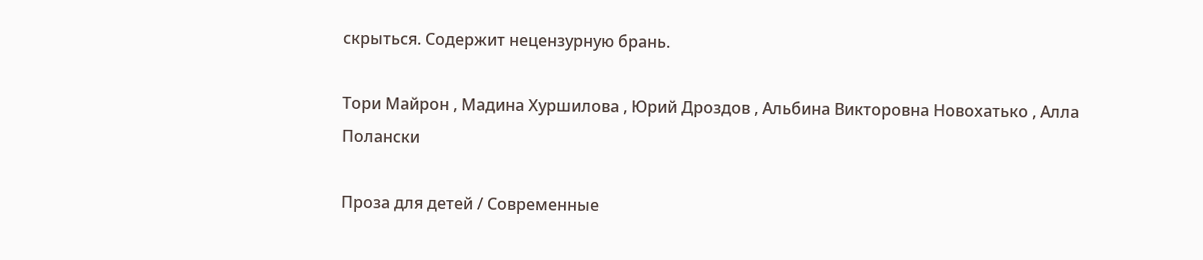скрыться. Содержит нецензурную брань.

Тори Майрон , Мадина Хуршилова , Юрий Дроздов , Альбина Викторовна Новохатько , Алла Полански

Проза для детей / Современные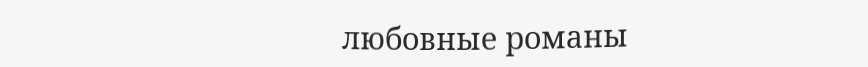любовные романы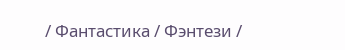/ Фантастика / Фэнтези /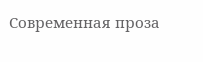Современная проза